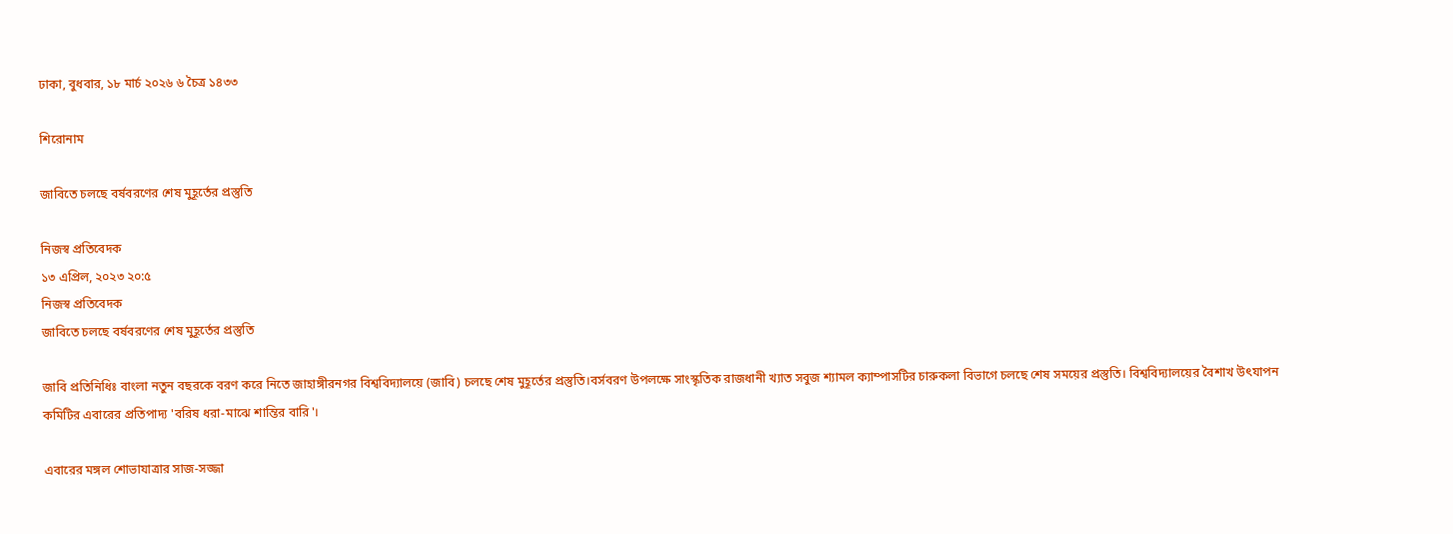ঢাকা, বুধবার, ১৮ মার্চ ২০২৬ ৬ চৈত্র ১৪৩৩

শিরোনাম

জাবিতে চলছে বর্ষবরণের শেষ মুহূর্তের প্রস্তুতি

নিজস্ব প্রতিবেদক
১৩ এপ্রিল, ২০২৩ ২০:৫
নিজস্ব প্রতিবেদক
জাবিতে চলছে বর্ষবরণের শেষ মুহূর্তের প্রস্তুতি

জাবি প্রতিনিধিঃ বাংলা নতুন বছরকে বরণ করে নিতে জাহাঙ্গীরনগর বিশ্ববিদ্যালয়ে (জাবি) চলছে শেষ মুহূর্তের প্রস্তুতি।বর্সবরণ উপলক্ষে সাংস্কৃতিক রাজধানী খ্যাত সবুজ শ্যামল ক্যাম্পাসটির চারুকলা বিভাগে চলছে শেষ সময়ের প্রস্তুতি। বিশ্ববিদ্যালয়ের বৈশাখ উৎযাপন কমিটির এবারের প্রতিপাদ্য 'বরিষ ধরা-মাঝে শান্তির বারি'।

এবারের মঙ্গল শোভাযাত্রার সাজ-সজ্জা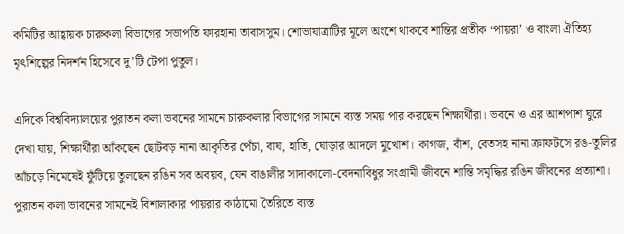কমিটির আহ্বায়ক চারুকলা বিভাগের সভাপতি ফারহানা তাবাসসুম। শোভাযাত্রাটির মূলে অংশে থাকবে শান্তির প্রতীক ‘পায়রা’ ও বাংলা ঐতিহ্য মৃৎশিল্পের নিদর্শন হিসেবে দু’টি টেপা পুতুল।

এদিকে বিশ্ববিদ্যালয়ের পুরাতন কলা ভবনের সামনে চারুকলার বিভাগের সামনে ব্যস্ত সময় পার করছেন শিক্ষার্থীরা। ভবনে ও এর আশপাশ ঘুরে দেখা যায়, শিক্ষার্থীরা আঁকছেন ছোটবড় নানা আকৃতির পেঁচা, বাঘ, হাতি, ঘোড়ার আদলে মুখোশ। কাগজ, বাঁশ, বেতসহ নানা ক্রাফটসে রঙ-তুলির আঁচড়ে নিমেষেই ফুঁটিয়ে তুলছেন রঙিন সব অবয়ব, যেন বাঙালীর সাদাকালো-বেদনাবিধুর সংগ্রামী জীবনে শান্তি সমৃদ্ধির রঙিন জীবনের প্রত্যাশা। পুরাতন কলা ভাবনের সামনেই বিশালাকার পায়রার কাঠামো তৈরিতে ব্যস্ত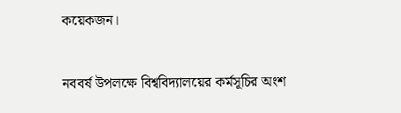কয়েকজন।

নববর্ষ উপলক্ষে বিশ্ববিদ্যালয়ের কর্মসূচির অংশ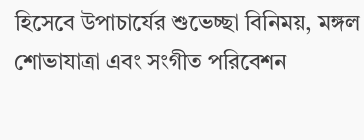হিসেবে উপাচার্যের শুভেচ্ছা বিনিময়, মঙ্গল শোভাযাত্রা এবং সংগীত পরিবেশন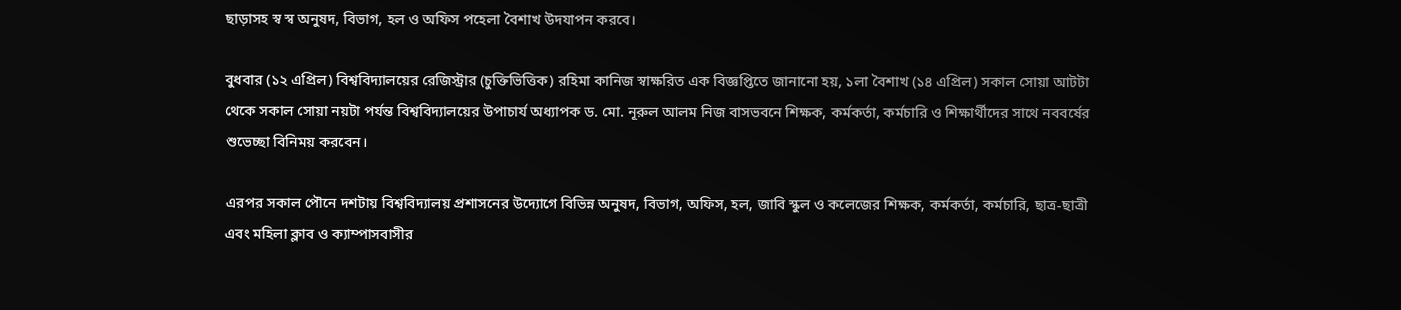ছাড়াসহ স্ব স্ব অনুষদ, বিভাগ, হল ও অফিস পহেলা বৈশাখ উদযাপন করবে।

বুধবার (১২ এপ্রিল) বিশ্ববিদ্যালয়ের রেজিস্ট্রার (চুক্তিভিত্তিক) রহিমা কানিজ স্বাক্ষরিত এক বিজ্ঞপ্তিতে জানানো হয়, ১লা বৈশাখ (১৪ এপ্রিল) সকাল সোয়া আটটা থেকে সকাল সোয়া নয়টা পর্যন্ত বিশ্ববিদ্যালয়ের উপাচার্য অধ্যাপক ড. মো. নূরুল আলম নিজ বাসভবনে শিক্ষক, কর্মকর্তা, কর্মচারি ও শিক্ষার্থীদের সাথে নববর্ষের শুভেচ্ছা বিনিময় করবেন।

এরপর সকাল পৌনে দশটায় বিশ্ববিদ্যালয় প্রশাসনের উদ্যোগে বিভিন্ন অনুষদ, বিভাগ, অফিস, হল, জাবি স্কুল ও কলেজের শিক্ষক, কর্মকর্তা, কর্মচারি, ছাত্র-ছাত্রী এবং মহিলা ক্লাব ও ক্যাম্পাসবাসীর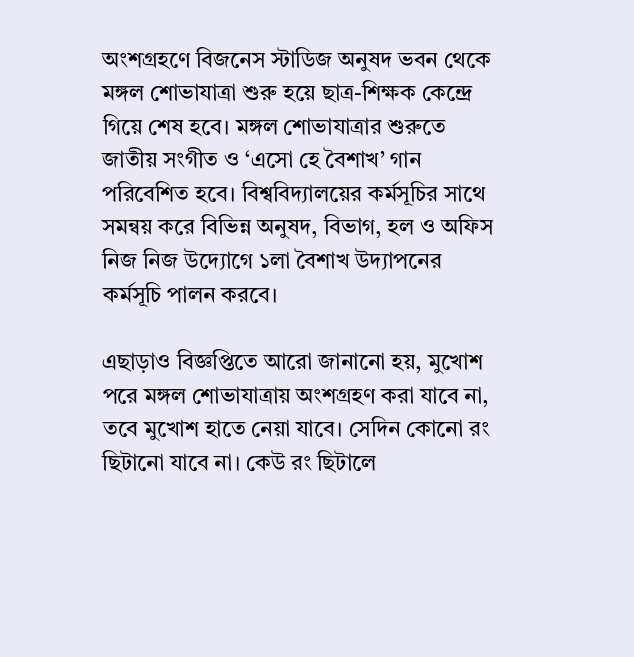অংশগ্রহণে বিজনেস স্টাডিজ অনুষদ ভবন থেকে মঙ্গল শোভাযাত্রা শুরু হয়ে ছাত্র-শিক্ষক কেন্দ্রে গিয়ে শেষ হবে। মঙ্গল শোভাযাত্রার শুরুতে জাতীয় সংগীত ও ‘এসো হে বৈশাখ’ গান পরিবেশিত হবে। বিশ্ববিদ্যালয়ের কর্মসূচির সাথে সমন্বয় করে বিভিন্ন অনুষদ, বিভাগ, হল ও অফিস নিজ নিজ উদ্যোগে ১লা বৈশাখ উদ্যাপনের কর্মসূচি পালন করবে।

এছাড়াও বিজ্ঞপ্তিতে আরো জানানো হয়, মুখোশ পরে মঙ্গল শোভাযাত্রায় অংশগ্রহণ করা যাবে না, তবে মুখোশ হাতে নেয়া যাবে। সেদিন কোনো রং ছিটানো যাবে না। কেউ রং ছিটালে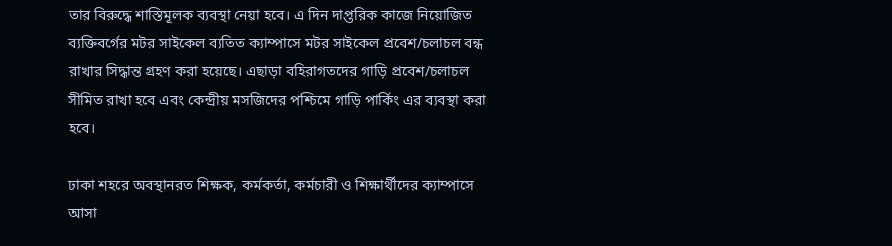তার বিরুদ্ধে শাস্তিমূলক ব্যবস্থা নেয়া হবে। এ দিন দাপ্তরিক কাজে নিয়োজিত ব্যক্তিবর্গের মটর সাইকেল ব্যতিত ক্যাম্পাসে মটর সাইকেল প্রবেশ/চলাচল বন্ধ রাখার সিদ্ধান্ত গ্রহণ করা হয়েছে। এছাড়া বহিরাগতদের গাড়ি প্রবেশ/চলাচল সীমিত রাখা হবে এবং কেন্দ্রীয় মসজিদের পশ্চিমে গাড়ি পার্কিং এর ব্যবস্থা করা হবে।

ঢাকা শহরে অবস্থানরত শিক্ষক, কর্মকর্তা, কর্মচারী ও শিক্ষার্থীদের ক্যাম্পাসে আসা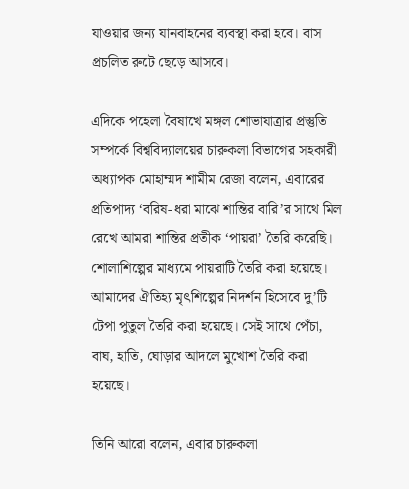যাওয়ার জন্য যানবাহনের ব্যবস্থা করা হবে। বাস প্রচলিত রুটে ছেড়ে আসবে।

এদিকে পহেলা বৈষাখে মঙ্গল শোভাযাত্রার প্রস্তুতি সম্পর্কে বিশ্ববিদ্যালয়ের চারুকলা বিভাগের সহকারী অধ্যাপক মোহাম্মদ শামীম রেজা বলেন, এবারের প্রতিপাদ্য ‘বরিষ-ধরা মাঝে শান্তির বারি’র সাথে মিল রেখে আমরা শান্তির প্রতীক ‘পায়রা’ তৈরি করেছি। শোলাশিল্পের মাধ্যমে পায়রাটি তৈরি করা হয়েছে। আমাদের ঐতিহ্য মৃৎশিল্পের নিদর্শন হিসেবে দু’টি টেপা পুতুল তৈরি করা হয়েছে। সেই সাথে পেঁচা, বাঘ, হাতি, ঘোড়ার আদলে মুখোশ তৈরি করা হয়েছে।

তিনি আরো বলেন, এবার চারুকলা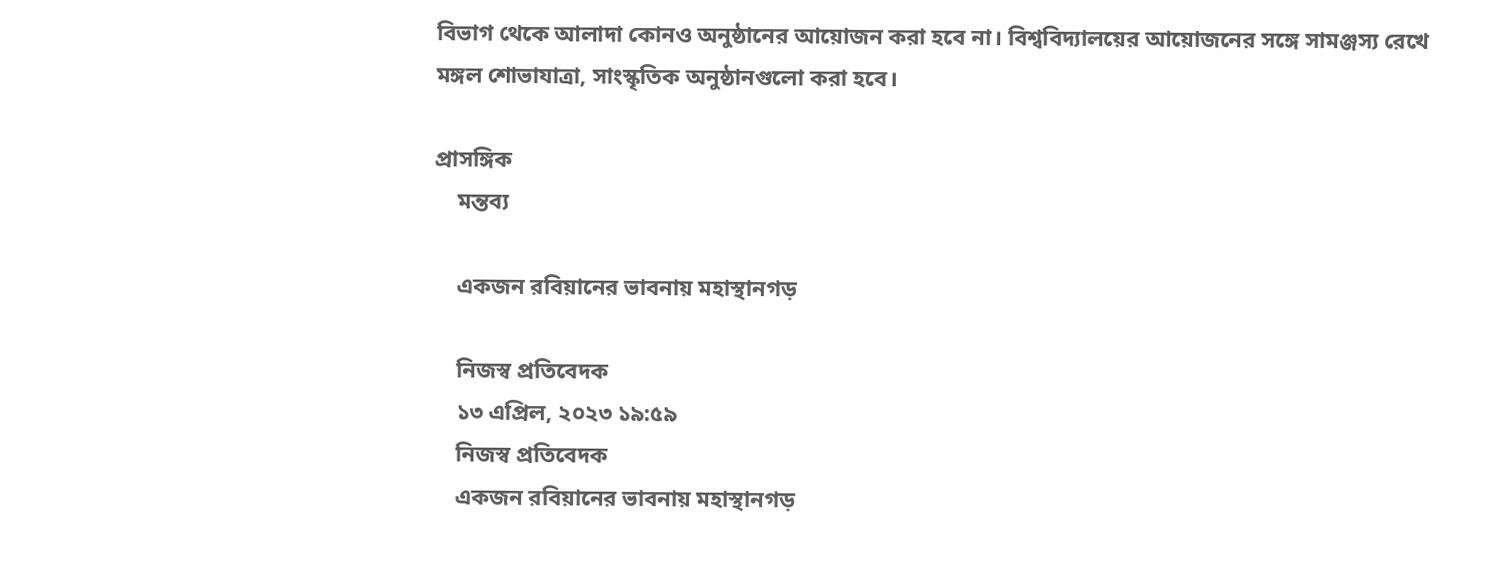বিভাগ থেকে আলাদা কোনও অনুষ্ঠানের আয়োজন করা হবে না। বিশ্ববিদ্যালয়ের আয়োজনের সঙ্গে সামঞ্জস্য রেখে মঙ্গল শোভাযাত্রা, সাংস্কৃতিক অনুষ্ঠানগুলো করা হবে।

প্রাসঙ্গিক
    মন্তব্য

    একজন রবিয়ানের ভাবনায় মহাস্থানগড়

    নিজস্ব প্রতিবেদক
    ১৩ এপ্রিল, ২০২৩ ১৯:৫৯
    নিজস্ব প্রতিবেদক
    একজন রবিয়ানের ভাবনায় মহাস্থানগড়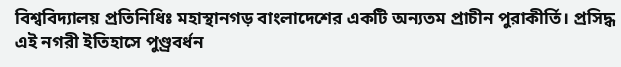বিশ্ববিদ্যালয় প্রতিনিধিঃ মহাস্থানগড় বাংলাদেশের একটি অন্যতম প্রাচীন পুরাকীর্তি। প্রসিদ্ধ এই নগরী ইতিহাসে পুণ্ড্রবর্ধন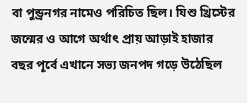বা পুন্ড্রনগর নামেও পরিচিত ছিল। যিশু খ্রিস্টের জন্মের ও আগে অর্থাৎ প্রায় আড়াই হাজার বছর পূর্বে এখানে সভ্য জনপদ গড়ে উঠেছিল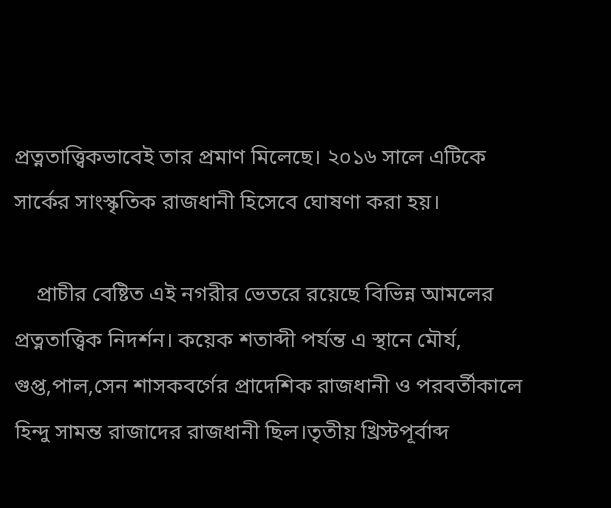প্রত্নতাত্ত্বিকভাবেই তার প্রমাণ মিলেছে। ২০১৬ সালে এটিকে সার্কের সাংস্কৃতিক রাজধানী হিসেবে ঘোষণা করা হয়।

    প্রাচীর বেষ্টিত এই নগরীর ভেতরে রয়েছে বিভিন্ন আমলের প্রত্নতাত্ত্বিক নিদর্শন। কয়েক শতাব্দী পর্যন্ত এ স্থানে মৌর্য, গুপ্ত,পাল,সেন শাসকবর্গের প্রাদেশিক রাজধানী ও পরবর্তীকালে হিন্দু সামন্ত রাজাদের রাজধানী ছিল।তৃতীয় খ্রিস্টপূর্বাব্দ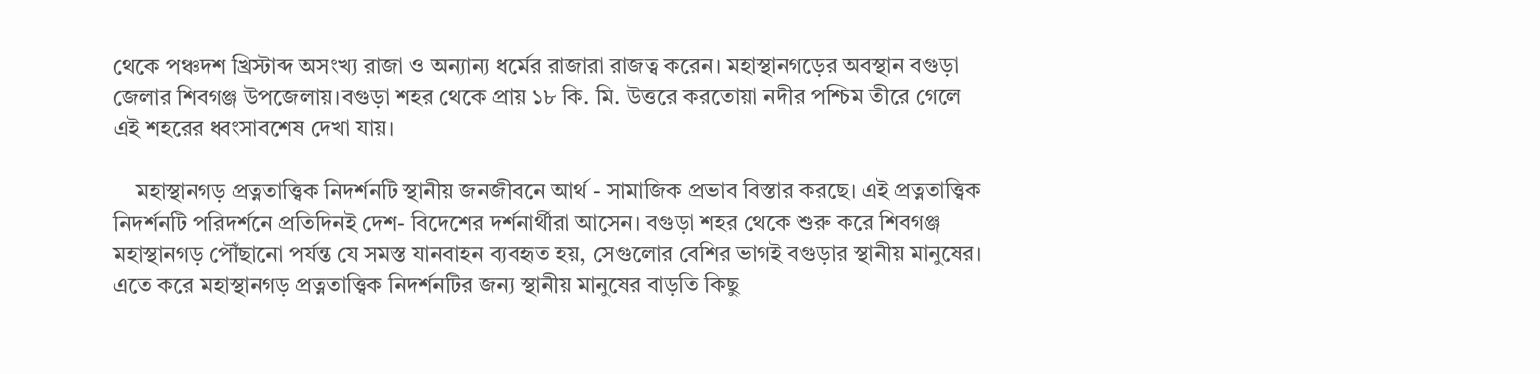থেকে পঞ্চদশ খ্রিস্টাব্দ অসংখ্য রাজা ও অন্যান্য ধর্মের রাজারা রাজত্ব করেন। মহাস্থানগড়ের অবস্থান বগুড়া জেলার শিবগঞ্জ উপজেলায়।বগুড়া শহর থেকে প্রায় ১৮ কি. মি. উত্তরে করতোয়া নদীর পশ্চিম তীরে গেলে এই শহরের ধ্বংসাবশেষ দেখা যায়।

    মহাস্থানগড় প্রত্নতাত্ত্বিক নিদর্শনটি স্থানীয় জনজীবনে আর্থ - সামাজিক প্রভাব বিস্তার করছে। এই প্রত্নতাত্ত্বিক নিদর্শনটি পরিদর্শনে প্রতিদিনই দেশ- বিদেশের দর্শনার্থীরা আসেন। বগুড়া শহর থেকে শুরু করে শিবগঞ্জ মহাস্থানগড় পৌঁছানো পর্যন্ত যে সমস্ত যানবাহন ব্যবহৃত হয়, সেগুলোর বেশির ভাগই বগুড়ার স্থানীয় মানুষের। এতে করে মহাস্থানগড় প্রত্নতাত্ত্বিক নিদর্শনটির জন্য স্থানীয় মানুষের বাড়তি কিছু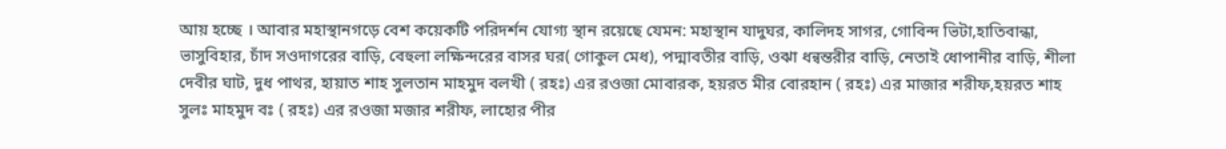আয় হচ্ছে । আবার মহাস্থানগড়ে বেশ কয়েকটি পরিদর্শন যোগ্য স্থান রয়েছে যেমন: মহাস্থান যাদুঘর, কালিদহ সাগর, গোবিন্দ ভিটা,হাতিবান্ধা, ভাসুবিহার, চাঁদ সওদাগরের বাড়ি, বেহুলা লক্ষিন্দরের বাসর ঘর( গোকুল মেধ), পদ্মাবতীর বাড়ি, ওঝা ধন্বন্তরীর বাড়ি, নেতাই ধোপানীর বাড়ি, শীলা দেবীর ঘাট, দুধ পাথর, হায়াত শাহ সুলতান মাহমুদ বলখী ( রহঃ) এর রওজা মোবারক, হয়রত মীর বোরহান ( রহঃ) এর মাজার শরীফ,হয়রত শাহ সুলঃ মাহমুদ বঃ ( রহঃ) এর রওজা মজার শরীফ, লাহোর পীর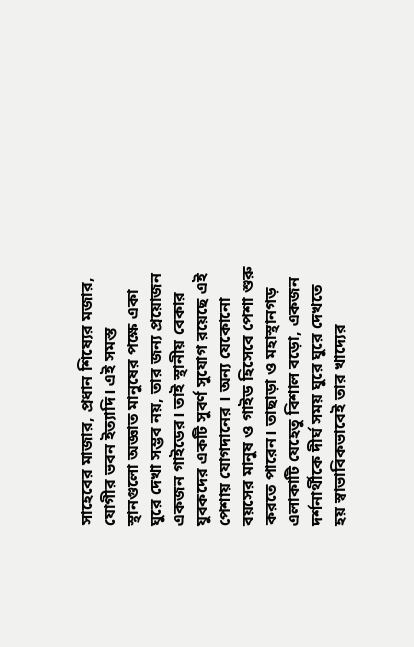সাহেবের মাজার, প্রধান শিষ্যের মজার, যোগীর ভবন ইত্যাদি। এই সমস্ত স্থানগুলো অজ্ঞাত মানুষের পক্ষে একা ঘুরে দেখা সম্ভব নয়, তার জন্য প্রয়োজন একজন গাইডের। তাই স্থানীয় বেকার যুবকদের একটি সুবর্ণ সুযোগ রয়েছে এই পেশায় যোগদানের । অন্য যেকোনো বয়সের মানুষ ও গাইড হিসেবে পেশা শুরু করতে পারেন। তাছাড়া ও মহাস্থানগড় এলাকাটি যেহেতু বিশাল বড়ো, একজন দর্শনার্থীকে দীর্ঘ সময় ঘুরে ঘুরে দেখতে হয় স্বাভাবিকভাবেই তার খাদ্যের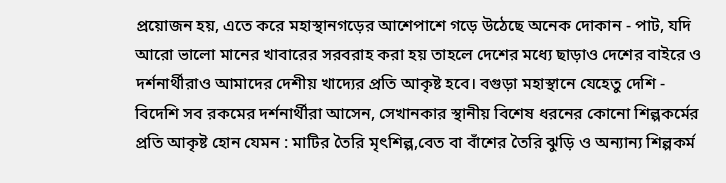প্রয়োজন হয়, এতে করে মহাস্থানগড়ের আশেপাশে গড়ে উঠেছে অনেক দোকান - পাট, যদি আরো ভালো মানের খাবারের সরবরাহ করা হয় তাহলে দেশের মধ্যে ছাড়াও দেশের বাইরে ও দর্শনার্থীরাও আমাদের দেশীয় খাদ্যের প্রতি আকৃষ্ট হবে। বগুড়া মহাস্থানে যেহেতু দেশি - বিদেশি সব রকমের দর্শনার্থীরা আসেন, সেখানকার স্থানীয় বিশেষ ধরনের কোনো শিল্পকর্মের প্রতি আকৃষ্ট হোন যেমন : মাটির তৈরি মৃৎশিল্প,বেত বা বাঁশের তৈরি ঝুড়ি ও অন্যান্য শিল্পকর্ম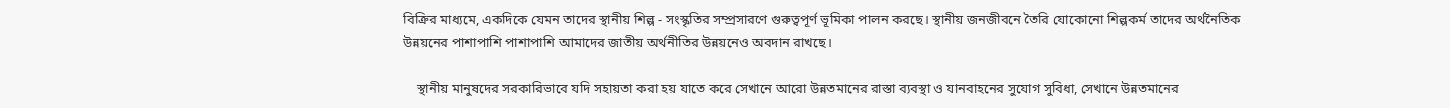বিক্রির মাধ্যমে, একদিকে যেমন তাদের স্থানীয় শিল্প - সংস্কৃতির সম্প্রসারণে গুরুত্বপূর্ণ ভূমিকা পালন করছে। স্থানীয় জনজীবনে তৈরি যোকোনো শিল্পকর্ম তাদের অর্থনৈতিক উন্নয়নের পাশাপাশি পাশাপাশি আমাদের জাতীয় অর্থনীতির উন্নয়নেও অবদান রাখছে।

    স্থানীয় মানুষদের সরকারিভাবে যদি সহায়তা করা হয় যাতে করে সেখানে আরো উন্নতমানের রাস্তা ব্যবস্থা ও যানবাহনের সুযোগ সুবিধা, সেখানে উন্নতমানের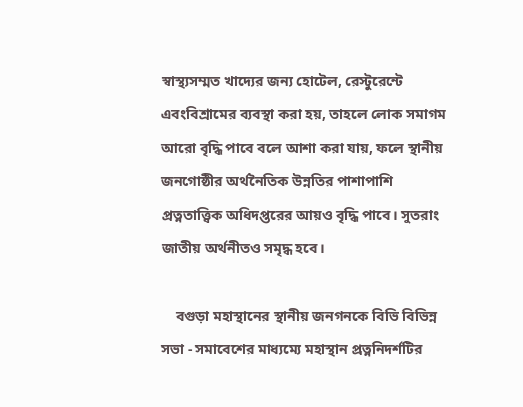স্বাস্থ্যসম্মত খাদ্যের জন্য হোটেল, রেস্টুরেন্টে এবংবিশ্রামের ব্যবস্থা করা হয়, তাহলে লোক সমাগম আরো বৃদ্ধি পাবে বলে আশা করা যায়, ফলে স্থানীয় জনগোষ্ঠীর অর্থনৈতিক উন্নতির পাশাপাশি প্রত্নতাত্ত্বিক অধিদপ্তরের আয়ও বৃদ্ধি পাবে। সুতরাং জাতীয় অর্থনীতও সমৃদ্ধ হবে।

    বগুড়া মহাস্থানের স্থানীয় জনগনকে বিভি বিভিন্ন সভা - সমাবেশের মাধ্যম্যে মহাস্থান প্রত্ননিদর্শটির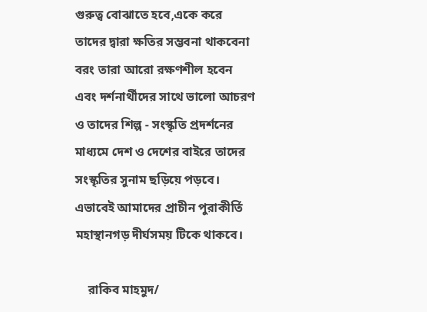গুরুত্ব বোঝাতে হবে,একে করে তাদের দ্বারা ক্ষতির সম্ভবনা থাকবেনা বরং তারা আরো রক্ষণশীল হবেন এবং দর্শনার্থীদের সাথে ভালো আচরণ ও তাদের শিল্প - সংস্কৃতি প্রদর্শনের মাধ্যমে দেশ ও দেশের বাইরে তাদের সংস্কৃতির সুনাম ছড়িয়ে পড়বে। এভাবেই আমাদের প্রাচীন পুরাকীর্তি মহাস্থানগড় দীর্ঘসময় টিকে থাকবে।

    রাকিব মাহমুদ/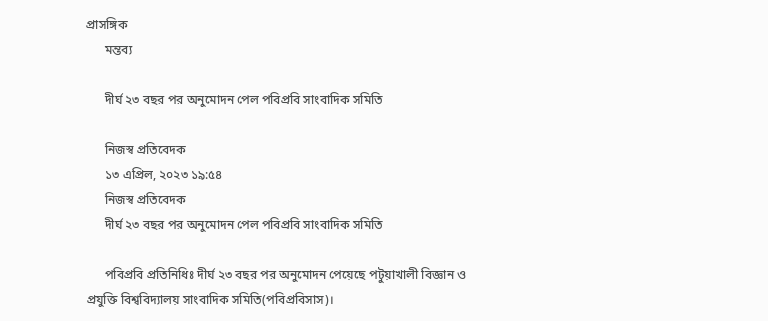প্রাসঙ্গিক
      মন্তব্য

      দীর্ঘ ২৩ বছর পর অনুমোদন পেল পবিপ্রবি সাংবাদিক সমিতি

      নিজস্ব প্রতিবেদক
      ১৩ এপ্রিল, ২০২৩ ১৯:৫৪
      নিজস্ব প্রতিবেদক
      দীর্ঘ ২৩ বছর পর অনুমোদন পেল পবিপ্রবি সাংবাদিক সমিতি

      পবিপ্রবি প্রতিনিধিঃ দীর্ঘ ২৩ বছর পর অনুমোদন পেয়েছে পটুয়াখালী বিজ্ঞান ও প্রযুক্তি বিশ্ববিদ্যালয় সাংবাদিক সমিতি(পবিপ্রবিসাস)।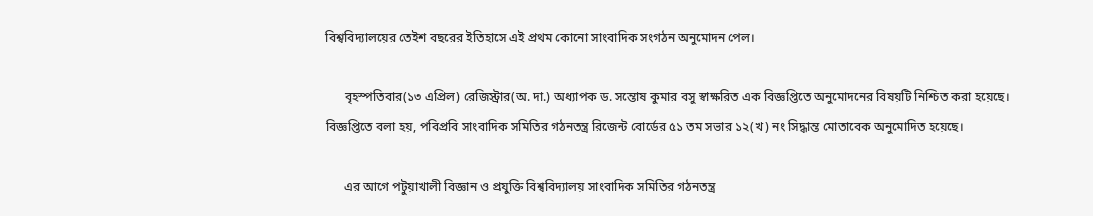বিশ্ববিদ্যালয়ের তেইশ বছরের ইতিহাসে এই প্রথম কোনো সাংবাদিক সংগঠন অনুমোদন পেল।

      বৃহস্পতিবার(১৩ এপ্রিল) রেজিস্ট্রার(অ. দা.) অধ্যাপক ড. সন্তোষ কুমার বসু স্বাক্ষরিত এক বিজ্ঞপ্তিতে অনুমোদনের বিষয়টি নিশ্চিত করা হয়েছে। বিজ্ঞপ্তিতে বলা হয়, পবিপ্রবি সাংবাদিক সমিতির গঠনতন্ত্র রিজেন্ট বোর্ডের ৫১ তম সভার ১২(খ) নং সিদ্ধান্ত মোতাবেক অনুমোদিত হয়েছে।

      এর আগে পটুয়াখালী বিজ্ঞান ও প্রযুক্তি বিশ্ববিদ্যালয় সাংবাদিক সমিতির গঠনতন্ত্র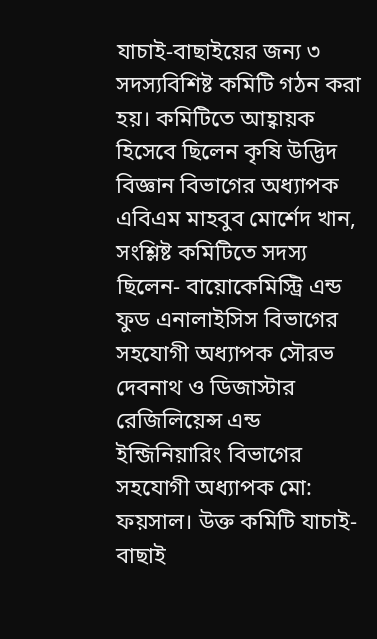যাচাই-বাছাইয়ের জন্য ৩ সদস্যবিশিষ্ট কমিটি গঠন করা হয়। কমিটিতে আহ্বায়ক হিসেবে ছিলেন কৃষি উদ্ভিদ বিজ্ঞান বিভাগের অধ্যাপক এবিএম মাহবুব মোর্শেদ খান, সংশ্লিষ্ট কমিটিতে সদস্য ছিলেন- বায়োকেমিস্ট্রি এন্ড ফুড এনালাইসিস বিভাগের সহযোগী অধ্যাপক সৌরভ দেবনাথ ও ডিজাস্টার রেজিলিয়েন্স এন্ড ইন্জিনিয়ারিং বিভাগের সহযোগী অধ্যাপক মো: ফয়সাল। উক্ত কমিটি যাচাই-বাছাই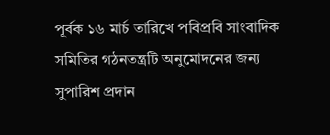পূর্বক ১৬ মার্চ তারিখে পবিপ্রবি সাংবাদিক সমিতির গঠনতন্ত্রটি অনুমোদনের জন্য সুপারিশ প্রদান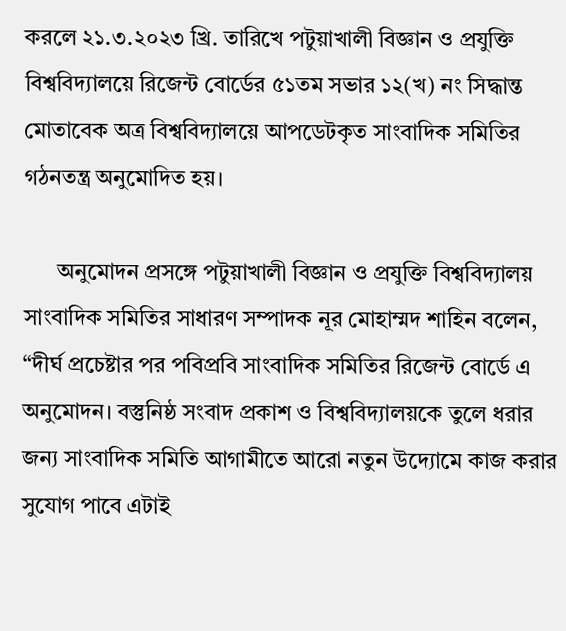করলে ২১.৩.২০২৩ খ্রি. তারিখে পটুয়াখালী বিজ্ঞান ও প্রযুক্তি বিশ্ববিদ্যালয়ে রিজেন্ট বোর্ডের ৫১তম সভার ১২(খ) নং সিদ্ধান্ত মোতাবেক অত্র বিশ্ববিদ্যালয়ে আপডেটকৃত সাংবাদিক সমিতির গঠনতন্ত্র অনুমোদিত হয়।

      অনুমোদন প্রসঙ্গে পটুয়াখালী বিজ্ঞান ও প্রযুক্তি বিশ্ববিদ্যালয় সাংবাদিক সমিতির সাধারণ সম্পাদক নূর মোহাম্মদ শাহিন বলেন, “দীর্ঘ প্রচেষ্টার পর পবিপ্রবি সাংবাদিক সমিতির রিজেন্ট বোর্ডে এ অনুমোদন। বস্তুনিষ্ঠ সংবাদ প্রকাশ ও বিশ্ববিদ্যালয়কে তুলে ধরার জন্য সাংবাদিক সমিতি আগামীতে আরো নতুন উদ্যোমে কাজ করার সুযোগ পাবে এটাই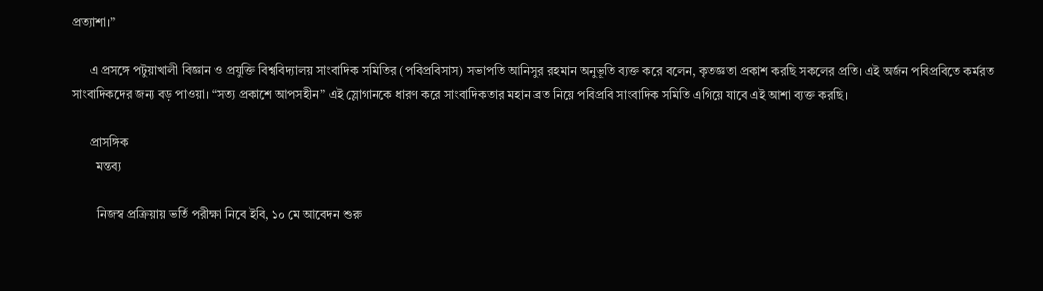প্রত্যাশা।”

      এ প্রসঙ্গে পটুয়াখালী বিজ্ঞান ও প্রযুক্তি বিশ্ববিদ্যালয় সাংবাদিক সমিতির (পবিপ্রবিসাস) সভাপতি আনিসুর রহমান অনুভূতি ব্যক্ত করে বলেন, কৃতজ্ঞতা প্রকাশ করছি সকলের প্রতি। এই অর্জন পবিপ্রবিতে কর্মরত সাংবাদিকদের জন্য বড় পাওয়া। “সত্য প্রকাশে আপসহীন” এই স্লোগানকে ধারণ করে সাংবাদিকতার মহান ব্রত নিয়ে পবিপ্রবি সাংবাদিক সমিতি এগিয়ে যাবে এই আশা ব্যক্ত করছি।

      প্রাসঙ্গিক
        মন্তব্য

        নিজস্ব প্রক্রিয়ায় ভর্তি পরীক্ষা নিবে ইবি, ১০ মে আবেদন শুরু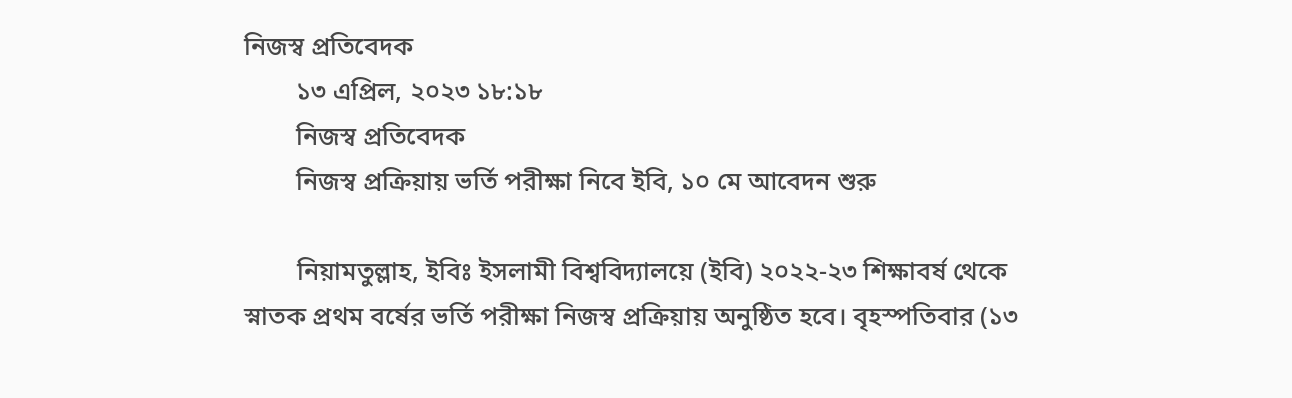নিজস্ব প্রতিবেদক
        ১৩ এপ্রিল, ২০২৩ ১৮:১৮
        নিজস্ব প্রতিবেদক
        নিজস্ব প্রক্রিয়ায় ভর্তি পরীক্ষা নিবে ইবি, ১০ মে আবেদন শুরু

        নিয়ামতুল্লাহ, ইবিঃ ইসলামী বিশ্ববিদ্যালয়ে (ইবি) ২০২২-২৩ শিক্ষাবর্ষ থেকে স্নাতক প্রথম বর্ষের ভর্তি পরীক্ষা নিজস্ব প্রক্রিয়ায় অনুষ্ঠিত হবে। বৃহস্পতিবার (১৩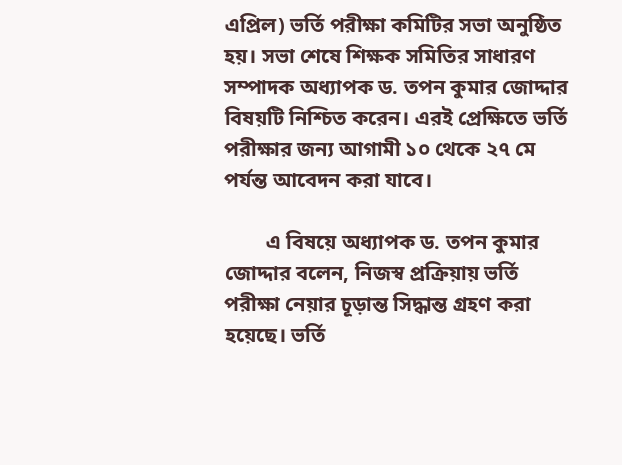এপ্রিল) ভর্তি পরীক্ষা কমিটির সভা অনুষ্ঠিত হয়। সভা শেষে শিক্ষক সমিতির সাধারণ সম্পাদক অধ্যাপক ড. তপন কুমার জোদ্দার বিষয়টি নিশ্চিত করেন। এরই প্রেক্ষিতে ভর্তি পরীক্ষার জন্য আগামী ১০ থেকে ২৭ মে পর্যন্ত আবেদন করা যাবে।

        এ বিষয়ে অধ্যাপক ড. তপন কুমার জোদ্দার বলেন, নিজস্ব প্রক্রিয়ায় ভর্তি পরীক্ষা নেয়ার চূড়ান্ত সিদ্ধান্ত গ্রহণ করা হয়েছে। ভর্তি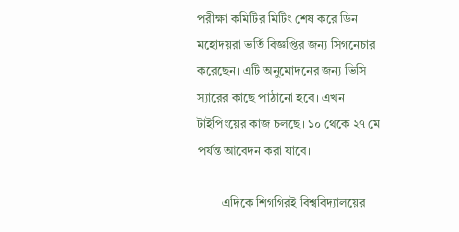পরীক্ষা কমিটির মিটিং শেষ করে ডিন মহোদয়রা ভর্তি বিজ্ঞপ্তির জন্য সিগনেচার করেছেন। এটি অনুমোদনের জন্য ভিসি স্যারের কাছে পাঠানো হবে। এখন টাইপিংয়ের কাজ চলছে। ১০ থেকে ২৭ মে পর্যন্ত আবেদন করা যাবে।

        এদিকে শিগগিরই বিশ্ববিদ্যালয়ের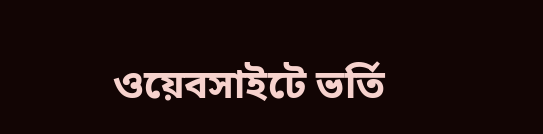ওয়েবসাইটে ভর্তি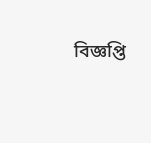বিজ্ঞপ্তি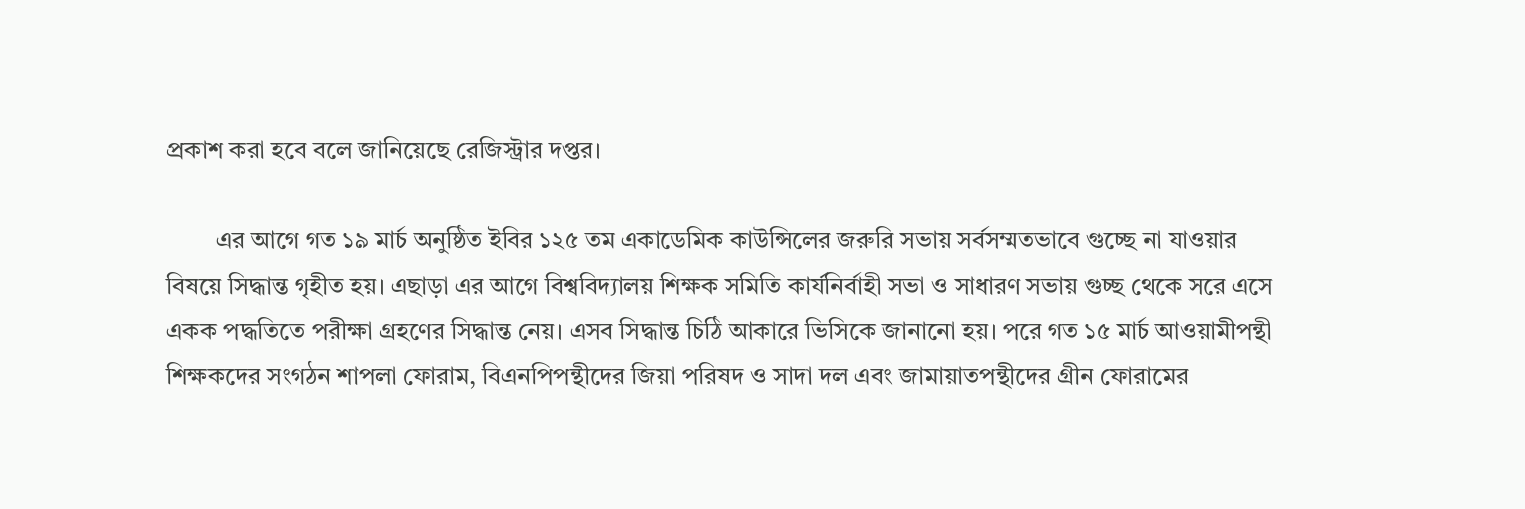প্রকাশ করা হবে বলে জানিয়েছে রেজিস্ট্রার দপ্তর।

        এর আগে গত ১৯ মার্চ অনুষ্ঠিত ইবির ১২৫ তম একাডেমিক কাউন্সিলের জরুরি সভায় সর্বসম্মতভাবে গুচ্ছে না যাওয়ার বিষয়ে সিদ্ধান্ত গৃহীত হয়। এছাড়া এর আগে বিশ্ববিদ্যালয় শিক্ষক সমিতি কার্যনির্বাহী সভা ও সাধারণ সভায় গুচ্ছ থেকে সরে এসে একক পদ্ধতিতে পরীক্ষা গ্রহণের সিদ্ধান্ত নেয়। এসব সিদ্ধান্ত চিঠি আকারে ভিসিকে জানানো হয়। পরে গত ১৫ মার্চ আওয়ামীপন্থী শিক্ষকদের সংগঠন শাপলা ফোরাম, বিএনপিপন্থীদের জিয়া পরিষদ ও সাদা দল এবং জামায়াতপন্থীদের গ্রীন ফোরামের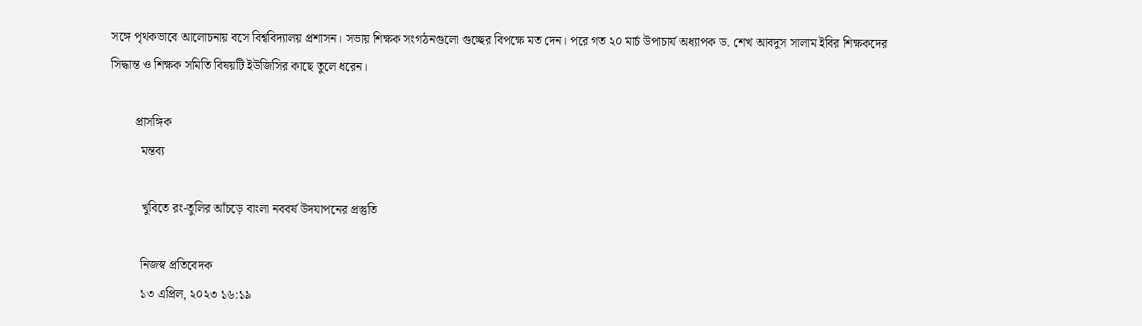সঙ্গে পৃথকভাবে আলোচনায় বসে বিশ্ববিদ্যালয় প্রশাসন। সভায় শিক্ষক সংগঠনগুলো গুচ্ছের বিপক্ষে মত দেন। পরে গত ২০ মার্চ উপাচার্য অধ্যাপক ড. শেখ আবদুস সালাম ইবির শিক্ষকদের সিদ্ধান্ত ও শিক্ষক সমিতি বিষয়টি ইউজিসির কাছে তুলে ধরেন।

        প্রাসঙ্গিক
          মন্তব্য

          খুবিতে রং-তুলির আঁচড়ে বাংলা নববর্ষ উদযাপনের প্রস্তুতি

          নিজস্ব প্রতিবেদক
          ১৩ এপ্রিল, ২০২৩ ১৬:১৯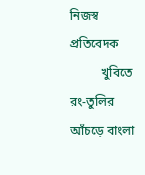নিজস্ব প্রতিবেদক
          খুবিতে রং-তুলির আঁচড়ে বাংলা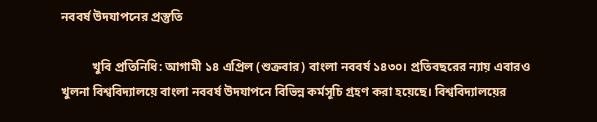নববর্ষ উদযাপনের প্রস্তুতি

          খুবি প্রতিনিধি: আগামী ১৪ এপ্রিল (শুক্রবার) বাংলা নববর্ষ ১৪৩০। প্রতিবছরের ন্যায় এবারও খুলনা বিশ্ববিদ্যালয়ে বাংলা নববর্ষ উদযাপনে বিভিন্ন কর্মসূচি গ্রহণ করা হয়েছে। বিশ্ববিদ্যালয়ের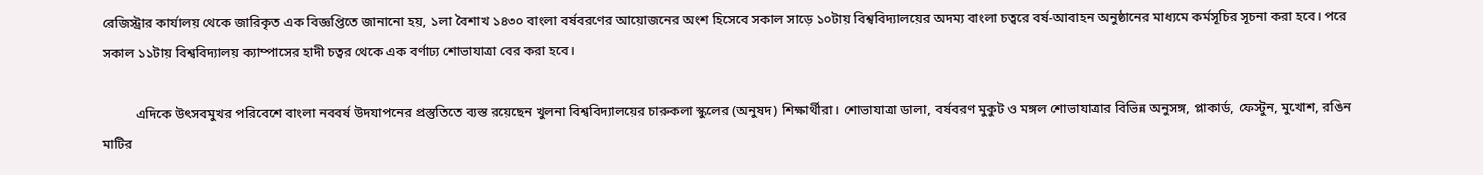রেজিস্ট্রার কার্যালয় থেকে জারিকৃত এক বিজ্ঞপ্তিতে জানানো হয়, ১লা বৈশাখ ১৪৩০ বাংলা বর্ষবরণের আয়োজনের অংশ হিসেবে সকাল সাড়ে ১০টায় বিশ্ববিদ্যালয়ের অদম্য বাংলা চত্বরে বর্ষ-আবাহন অনুষ্ঠানের মাধ্যমে কর্মসূচির সূচনা করা হবে। পরে সকাল ১১টায় বিশ্ববিদ্যালয় ক্যাম্পাসের হাদী চত্বর থেকে এক বর্ণাঢ্য শোভাযাত্রা বের করা হবে।

          এদিকে উৎসবমুখর পরিবেশে বাংলা নববর্ষ উদযাপনের প্রস্তুতিতে ব্যস্ত রয়েছেন খুলনা বিশ্ববিদ্যালয়ের চারুকলা স্কুলের (অনুষদ) শিক্ষার্থীরা। শোভাযাত্রা ডালা, বর্ষবরণ মুকুট ও মঙ্গল শোভাযাত্রার বিভিন্ন অনুসঙ্গ, প্লাকার্ড, ফেস্টুন, মুখোশ, রঙিন মাটির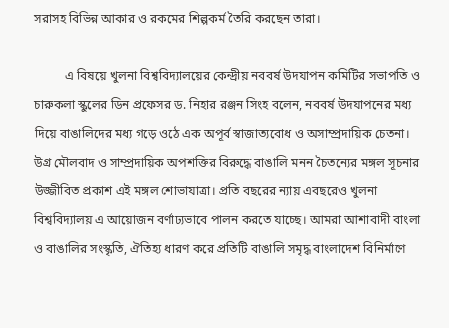সরাসহ বিভিন্ন আকার ও রকমের শিল্পকর্ম তৈরি করছেন তারা।

          এ বিষয়ে খুলনা বিশ্ববিদ্যালয়ের কেন্দ্রীয় নববর্ষ উদযাপন কমিটির সভাপতি ও চারুকলা স্কুলের ডিন প্রফেসর ড. নিহার রঞ্জন সিংহ বলেন, নববর্ষ উদযাপনের মধ্য দিয়ে বাঙালিদের মধ্য গড়ে ওঠে এক অপূর্ব স্বাজাত্যবোধ ও অসাম্প্রদায়িক চেতনা। উগ্র মৌলবাদ ও সাম্প্রদায়িক অপশক্তির বিরুদ্ধে বাঙালি মনন চৈতন্যের মঙ্গল সূচনার উজ্জীবিত প্রকাশ এই মঙ্গল শোভাযাত্রা। প্রতি বছরের ন্যায় এবছরেও খুলনা বিশ্ববিদ্যালয় এ আয়োজন বর্ণাঢ্যভাবে পালন করতে যাচ্ছে। আমরা আশাবাদী বাংলা ও বাঙালির সংস্কৃতি, ঐতিহ্য ধারণ করে প্রতিটি বাঙালি সমৃদ্ধ বাংলাদেশ বিনির্মাণে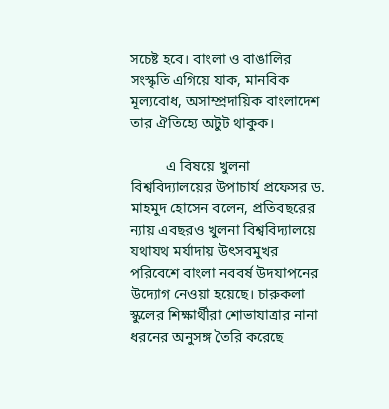সচেষ্ট হবে। বাংলা ও বাঙালির সংস্কৃতি এগিয়ে যাক, মানবিক মূল্যবোধ, অসাম্প্রদায়িক বাংলাদেশ তার ঐতিহ্যে অটুট থাকুক।

          এ বিষয়ে খুলনা বিশ্ববিদ্যালয়ের উপাচার্য প্রফেসর ড. মাহমুদ হোসেন বলেন, প্রতিবছরের ন্যায় এবছরও খুলনা বিশ্ববিদ্যালয়ে যথাযথ মর্যাদায় উৎসবমুখর পরিবেশে বাংলা নববর্ষ উদযাপনের উদ্যোগ নেওয়া হয়েছে। চারুকলা স্কুলের শিক্ষার্থীরা শোভাযাত্রার নানা ধরনের অনুসঙ্গ তৈরি করেছে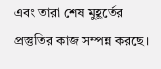এবং তারা শেষ মুহূর্তের প্রস্তুতির কাজ সম্পন্ন করছে।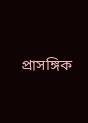প্রাসঙ্গিক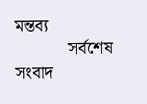মন্তব্য
            সর্বশেষ সংবাদ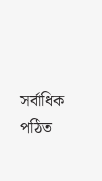সর্বাধিক পঠিত